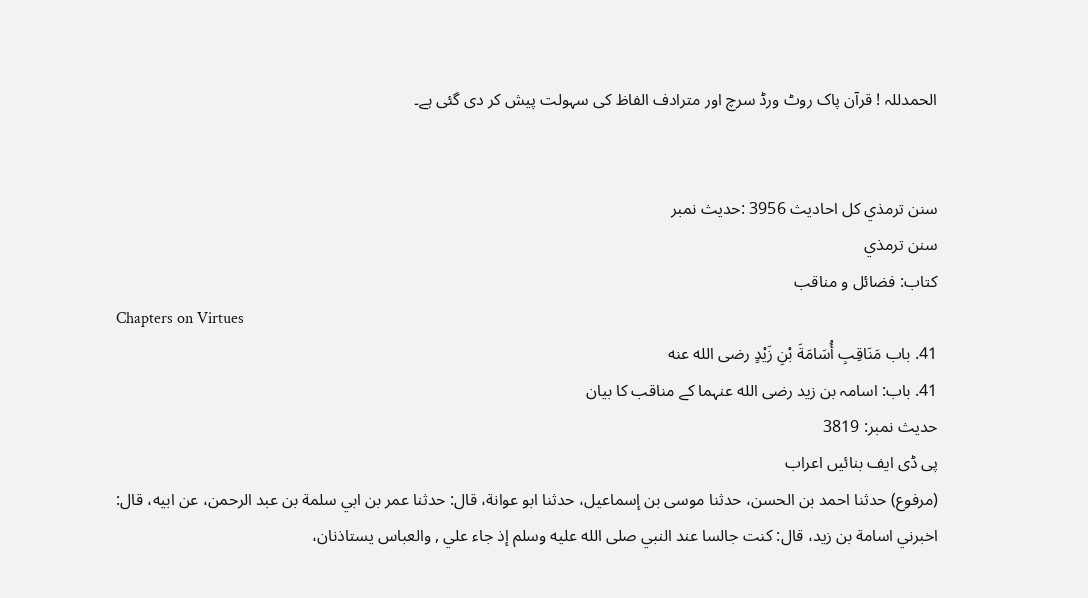الحمدللہ ! قرآن پاک روٹ ورڈ سرچ اور مترادف الفاظ کی سہولت پیش کر دی گئی ہے۔


سنن ترمذي کل احادیث 3956 :حدیث نمبر
سنن ترمذي
کتاب: فضائل و مناقب
Chapters on Virtues
41. باب مَنَاقِبِ أُسَامَةَ بْنِ زَيْدٍ رضى الله عنه
41. باب: اسامہ بن زید رضی الله عنہما کے مناقب کا بیان
حدیث نمبر: 3819
پی ڈی ایف بنائیں اعراب
(مرفوع) حدثنا احمد بن الحسن، حدثنا موسى بن إسماعيل، حدثنا ابو عوانة، قال: حدثنا عمر بن ابي سلمة بن عبد الرحمن، عن ابيه، قال: اخبرني اسامة بن زيد، قال: كنت جالسا عند النبي صلى الله عليه وسلم إذ جاء علي , والعباس يستاذنان،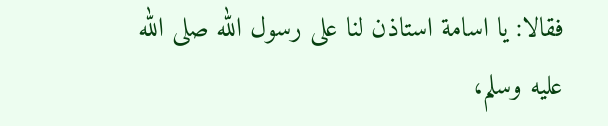فقالا: يا اسامة استاذن لنا على رسول الله صلى الله عليه وسلم،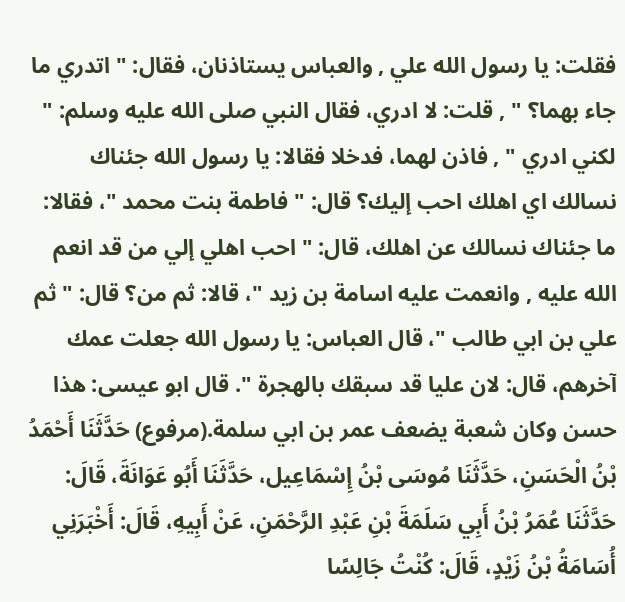فقلت: يا رسول الله علي , والعباس يستاذنان، فقال: " اتدري ما جاء بهما؟ " , قلت: لا ادري، فقال النبي صلى الله عليه وسلم: " لكني ادري " , فاذن لهما، فدخلا فقالا: يا رسول الله جئناك نسالك اي اهلك احب إليك؟ قال: " فاطمة بنت محمد "، فقالا: ما جئناك نسالك عن اهلك، قال: " احب اهلي إلي من قد انعم الله عليه , وانعمت عليه اسامة بن زيد "، قالا: ثم من؟ قال: " ثم علي بن ابي طالب "، قال العباس: يا رسول الله جعلت عمك آخرهم، قال: لان عليا قد سبقك بالهجرة ". قال ابو عيسى: هذا حسن وكان شعبة يضعف عمر بن ابي سلمة.(مرفوع) حَدَّثَنَا أَحْمَدُ بْنُ الْحَسَنِ، حَدَّثَنَا مُوسَى بْنُ إِسْمَاعِيل، حَدَّثَنَا أَبُو عَوَانَةَ، قَالَ: حَدَّثَنَا عُمَرُ بْنُ أَبِي سَلَمَةَ بْنِ عَبْدِ الرَّحْمَنِ، عَنْ أَبِيهِ، قَالَ: أَخْبَرَنِي أُسَامَةُ بْنُ زَيْدٍ، قَالَ: كُنْتُ جَالِسًا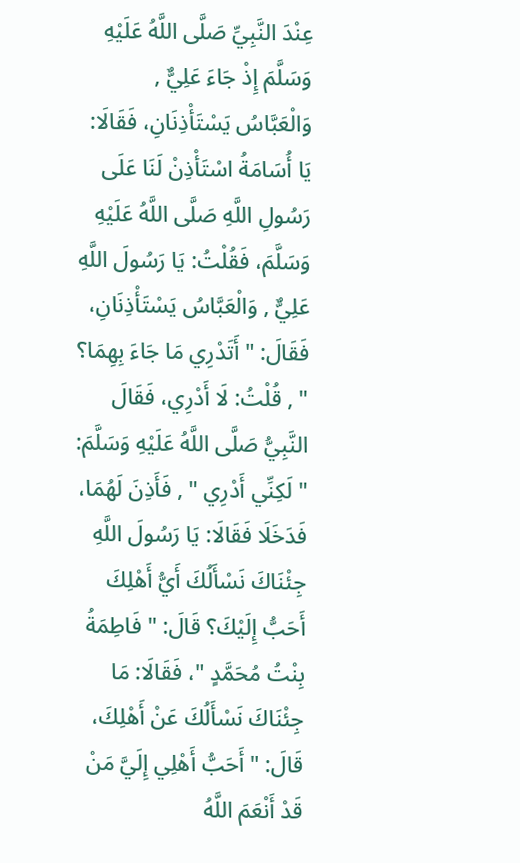عِنْدَ النَّبِيِّ صَلَّى اللَّهُ عَلَيْهِ وَسَلَّمَ إِذْ جَاءَ عَلِيٌّ , وَالْعَبَّاسُ يَسْتَأْذِنَانِ، فَقَالَا: يَا أُسَامَةُ اسْتَأْذِنْ لَنَا عَلَى رَسُولِ اللَّهِ صَلَّى اللَّهُ عَلَيْهِ وَسَلَّمَ، فَقُلْتُ: يَا رَسُولَ اللَّهِ عَلِيٌّ , وَالْعَبَّاسُ يَسْتَأْذِنَانِ، فَقَالَ: " أَتَدْرِي مَا جَاءَ بِهِمَا؟ " , قُلْتُ: لَا أَدْرِي، فَقَالَ النَّبِيُّ صَلَّى اللَّهُ عَلَيْهِ وَسَلَّمَ: " لَكِنِّي أَدْرِي " , فَأَذِنَ لَهُمَا، فَدَخَلَا فَقَالَا: يَا رَسُولَ اللَّهِ جِئْنَاكَ نَسْأَلُكَ أَيُّ أَهْلِكَ أَحَبُّ إِلَيْكَ؟ قَالَ: " فَاطِمَةُ بِنْتُ مُحَمَّدٍ "، فَقَالَا: مَا جِئْنَاكَ نَسْأَلُكَ عَنْ أَهْلِكَ، قَالَ: " أَحَبُّ أَهْلِي إِلَيَّ مَنْ قَدْ أَنْعَمَ اللَّهُ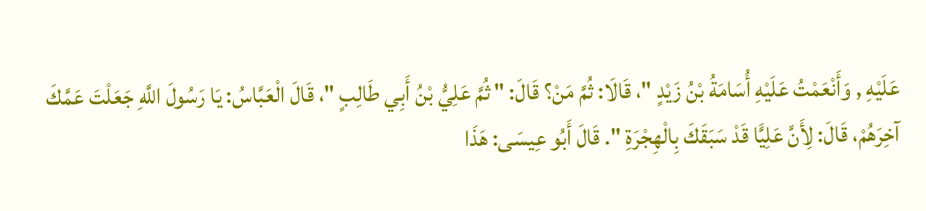عَلَيْهِ , وَأَنْعَمْتُ عَلَيْهِ أُسَامَةُ بْنُ زَيْدٍ "، قَالَا: ثُمَّ مَنْ؟ قَالَ: " ثُمَّ عَلِيُّ بْنُ أَبِي طَالِبٍ "، قَالَ الْعَبَّاسُ: يَا رَسُولَ اللَّهِ جَعَلْتَ عَمَّكَ آخِرَهُمْ، قَالَ: لِأَنَّ عَلِيًّا قَدْ سَبَقَكَ بِالْهِجْرَةِ ". قَالَ أَبُو عِيسَى: هَذَا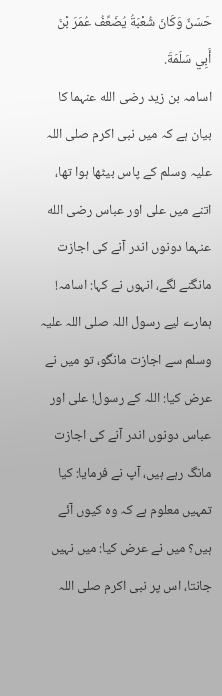حَسَنٌ وَكَانَ شُعْبَةُ يُضَعِّفُ عُمَرَ بْنَ أَبِي سَلَمَةَ.
اسامہ بن زید رضی الله عنہما کا بیان ہے کہ میں نبی اکرم صلی اللہ علیہ وسلم کے پاس بیٹھا ہوا تھا، اتنے میں علی اور عباس رضی الله عنہما دونوں اندر آنے کی اجازت مانگنے لگے، انہوں نے کہا: اسامہ! ہمارے لیے رسول اللہ صلی اللہ علیہ وسلم سے اجازت مانگو، تو میں نے عرض کیا: اللہ کے رسول! علی اور عباس دونوں اندر آنے کی اجازت مانگ رہے ہیں، آپ نے فرمایا: کیا تمہیں معلوم ہے کہ وہ کیوں آئے ہیں؟ میں نے عرض کیا: میں نہیں جانتا، اس پر نبی اکرم صلی اللہ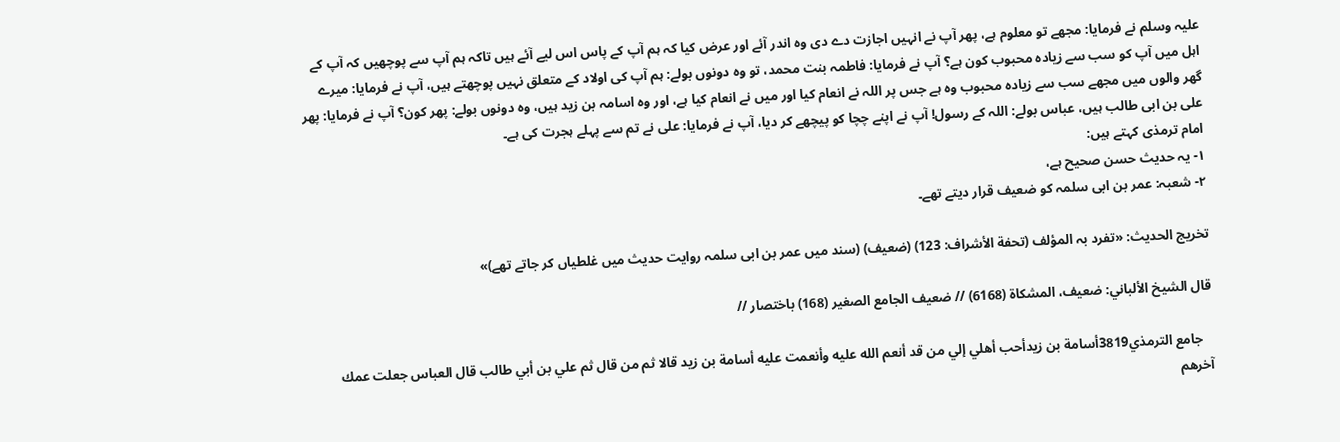علیہ وسلم نے فرمایا: مجھے تو معلوم ہے، پھر آپ نے انہیں اجازت دے دی وہ اندر آئے اور عرض کیا کہ ہم آپ کے پاس اس لیے آئے ہیں تاکہ ہم آپ سے پوچھیں کہ آپ کے اہل میں آپ کو سب سے زیادہ محبوب کون ہے؟ آپ نے فرمایا: فاطمہ بنت محمد، تو وہ دونوں بولے: ہم آپ کی اولاد کے متعلق نہیں پوچھتے ہیں، آپ نے فرمایا: میرے گھر والوں میں مجھے سب سے زیادہ محبوب وہ ہے جس پر اللہ نے انعام کیا اور میں نے انعام کیا ہے، اور وہ اسامہ بن زید ہیں، وہ دونوں بولے: پھر کون؟ آپ نے فرمایا: پھر علی بن ابی طالب ہیں، عباس بولے: اللہ کے رسول! آپ نے اپنے چچا کو پیچھے کر دیا، آپ نے فرمایا: علی نے تم سے پہلے ہجرت کی ہے۔
امام ترمذی کہتے ہیں:
۱- یہ حدیث حسن صحیح ہے،
۲- شعبہ: عمر بن ابی سلمہ کو ضعیف قرار دیتے تھے۔

تخریج الحدیث: «تفرد بہ المؤلف (تحفة الأشراف: 123) (ضعیف) (سند میں عمر بن ابی سلمہ روایت حدیث میں غلطیاں کر جاتے تھے)»

قال الشيخ الألباني: ضعيف، المشكاة (6168) // ضعيف الجامع الصغير (168) باختصار //

   جامع الترمذي3819أسامة بن زيدأحب أهلي إلي من قد أنعم الله عليه وأنعمت عليه أسامة بن زيد قالا ثم من قال ثم علي بن أبي طالب قال العباس جعلت عمك آخرهم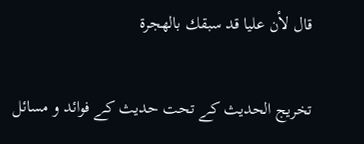قال لأن عليا قد سبقك بالهجرة

تخریج الحدیث کے تحت حدیث کے فوائد و مسائل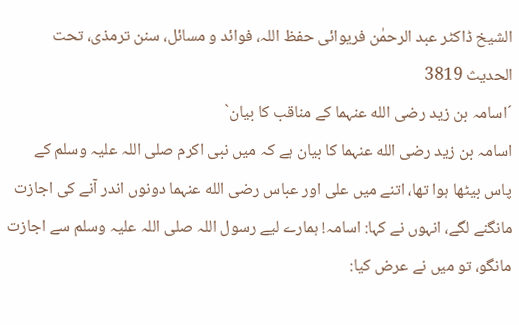الشیخ ڈاکٹر عبد الرحمٰن فریوائی حفظ اللہ، فوائد و مسائل، سنن ترمذی، تحت الحديث 3819
´اسامہ بن زید رضی الله عنہما کے مناقب کا بیان`
اسامہ بن زید رضی الله عنہما کا بیان ہے کہ میں نبی اکرم صلی اللہ علیہ وسلم کے پاس بیٹھا ہوا تھا، اتنے میں علی اور عباس رضی الله عنہما دونوں اندر آنے کی اجازت مانگنے لگے، انہوں نے کہا: اسامہ! ہمارے لیے رسول اللہ صلی اللہ علیہ وسلم سے اجازت مانگو، تو میں نے عرض کیا: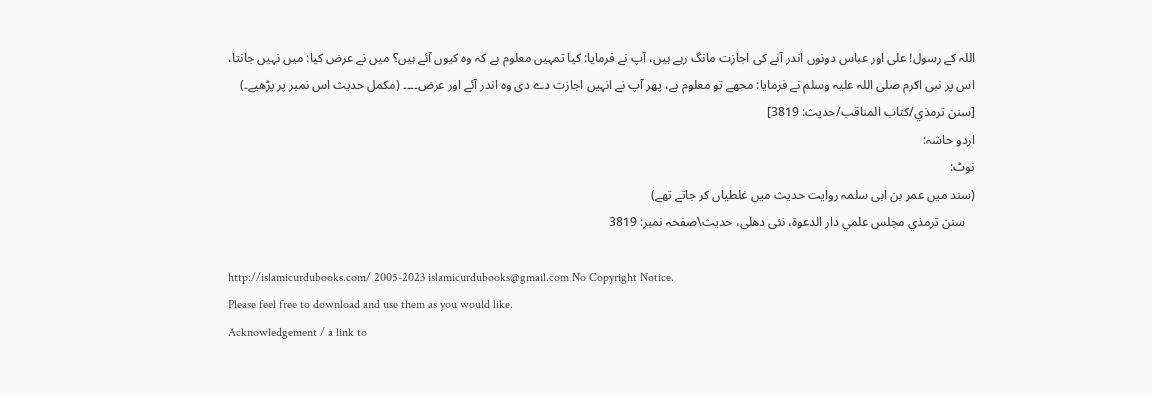اللہ کے رسول! علی اور عباس دونوں اندر آنے کی اجازت مانگ رہے ہیں، آپ نے فرمایا: کیا تمہیں معلوم ہے کہ وہ کیوں آئے ہیں؟ میں نے عرض کیا: میں نہیں جانتا، اس پر نبی اکرم صلی اللہ علیہ وسلم نے فرمایا: مجھے تو معلوم ہے، پھر آپ نے انہیں اجازت دے دی وہ اندر آئے اور عرض۔۔۔۔ (مکمل حدیث اس نمبر پر پڑھیے۔) [سنن ترمذي/كتاب المناقب/حدیث: 3819]
اردو حاشہ:
نوٹ:
(سند میں عمر بن ابی سلمہ روایت حدیث میں غلطیاں کر جاتے تھے)
   سنن ترمذي مجلس علمي دار الدعوة، نئى دهلى، حدیث\صفحہ نمبر: 3819

http://islamicurdubooks.com/ 2005-2023 islamicurdubooks@gmail.com No Copyright Notice.
Please feel free to download and use them as you would like.
Acknowledgement / a link to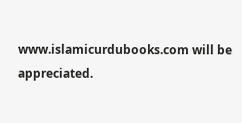www.islamicurdubooks.com will be appreciated.